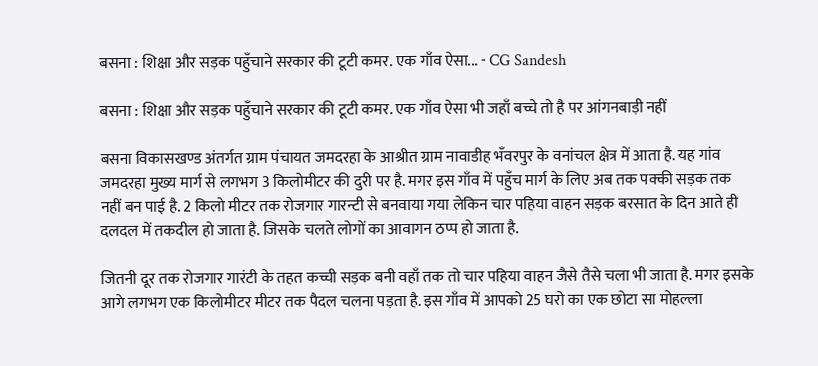बसना : शिक्षा और सड़क पहुँचाने सरकार की टूटी कमर. एक गाँव ऐसा... - CG Sandesh

बसना : शिक्षा और सड़क पहुँचाने सरकार की टूटी कमर. एक गाँव ऐसा भी जहाँ बच्चे तो है पर आंगनबाड़ी नहीं

बसना विकासखण्ड अंतर्गत ग्राम पंचायत जमदरहा के आश्रीत ग्राम नावाडीह भँवरपुर के वनांचल क्षेत्र में आता है. यह गांव जमदरहा मुख्य मार्ग से लगभग 3 किलोमीटर की दुरी पर है. मगर इस गाँव में पहुँच मार्ग के लिए अब तक पक्की सड़क तक नहीं बन पाई है. 2 किलो मीटर तक रोजगार गारन्टी से बनवाया गया लेकिन चार पहिया वाहन सड़क बरसात के दिन आते ही दलदल में तकदील हो जाता है. जिसके चलते लोगों का आवागन ठप्प हो जाता है.

जितनी दूर तक रोजगार गारंटी के तहत कच्ची सड़क बनी वहाँ तक तो चार पहिया वाहन जैसे तैसे चला भी जाता है. मगर इसके आगे लगभग एक किलोमीटर मीटर तक पैदल चलना पड़ता है. इस गाँव में आपको 25 घरो का एक छोटा सा मोहल्ला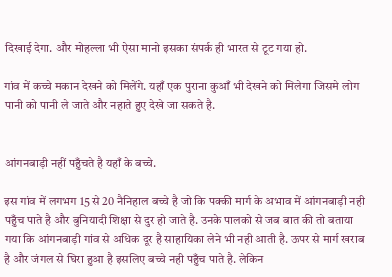दिखाई देगा. और मोहल्ला भी ऐसा मानो इसका संपर्क ही भारत से टूट गया हो.

गांव में कच्चे मकान देखने को मिलेंगे. यहाँ एक पुराना कुआँ भी देखने को मिलेगा जिसमे लोग पानी को पानी ले जाते और नहाते हुए देखे जा सकते है.


आंगनबाड़ी नहीं पहुँचते है यहाँ के बच्चे.

इस गांव में लगभग 15 से 20 नैनिहाल बच्चे है जो कि पक्की मार्ग के अभाव में आंगनबाड़ी नही पहुँच पाते है और बुनियादी शिक्षा से दुर हो जाते है. उनके पालको से जब बात की तो बताया गया कि आंगनबाड़ी गांव से अधिक दूर है साहायिका लेने भी नही आती है. ऊपर से मार्ग खराब है और जंगल से घिरा हुआ है इसलिए बच्चे नही पहुँच पाते है. लेकिन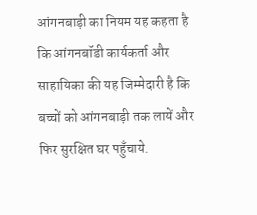आंगनबाड़ी का नियम यह कहता है कि आंगनबॉडी कार्यकर्ता और साहायिका की यह जिम्मेदारी है कि बच्चों को आंगनबाड़ी तक लायें और फिर सुरक्षित घर पहुँचाये.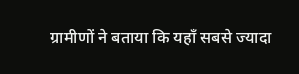ग्रामीणों ने बताया कि यहाँ सबसे ज्यादा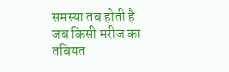समस्या तब होती है जब किसी मरीज का तबियत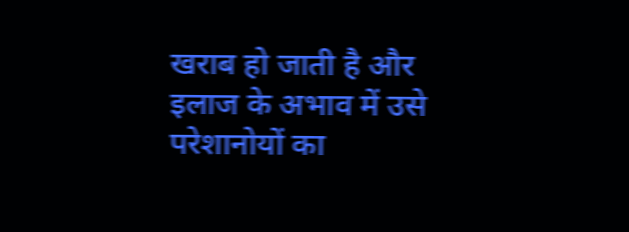खराब हो जाती है और इलाज के अभाव में उसे परेशानोयों का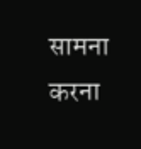सामना करना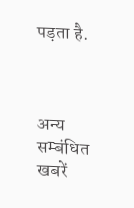पड़ता है.



अन्य सम्बंधित खबरें